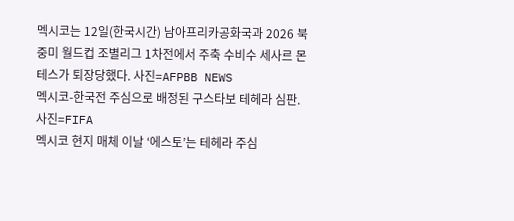멕시코는 12일(한국시간) 남아프리카공화국과 2026 북중미 월드컵 조별리그 1차전에서 주축 수비수 세사르 몬테스가 퇴장당했다. 사진=AFPBB NEWS
멕시코-한국전 주심으로 배정된 구스타보 테헤라 심판. 사진=FIFA
멕시코 현지 매체 이날 ‘에스토’는 테헤라 주심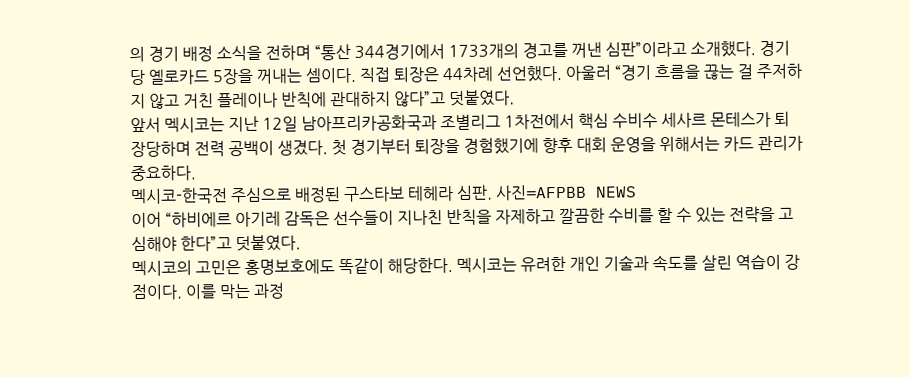의 경기 배정 소식을 전하며 “통산 344경기에서 1733개의 경고를 꺼낸 심판”이라고 소개했다. 경기당 옐로카드 5장을 꺼내는 셈이다. 직접 퇴장은 44차례 선언했다. 아울러 “경기 흐름을 끊는 걸 주저하지 않고 거친 플레이나 반칙에 관대하지 않다”고 덧붙였다.
앞서 멕시코는 지난 12일 남아프리카공화국과 조별리그 1차전에서 핵심 수비수 세사르 몬테스가 퇴장당하며 전력 공백이 생겼다. 첫 경기부터 퇴장을 경험했기에 향후 대회 운영을 위해서는 카드 관리가 중요하다.
멕시코-한국전 주심으로 배정된 구스타보 테헤라 심판. 사진=AFPBB NEWS
이어 “하비에르 아기레 감독은 선수들이 지나친 반칙을 자제하고 깔끔한 수비를 할 수 있는 전략을 고심해야 한다”고 덧붙였다.
멕시코의 고민은 홍명보호에도 똑같이 해당한다. 멕시코는 유려한 개인 기술과 속도를 살린 역습이 강점이다. 이를 막는 과정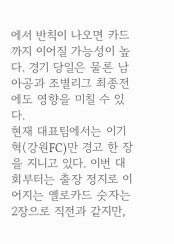에서 반칙이 나오면 카드까지 이어질 가능성이 높다. 경기 당일은 물론 남아공과 조별리그 최종전에도 영향을 미칠 수 있다.
현재 대표팀에서는 이기혁(강원FC)만 경고 한 장을 지니고 있다. 이번 대회부터는 출장 정지로 이어지는 옐로카드 숫자는 2장으로 직전과 같지만,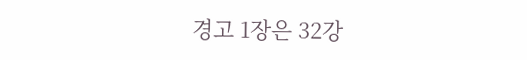경고 1장은 32강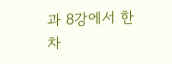과 8강에서 한 차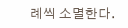례씩 소멸한다.